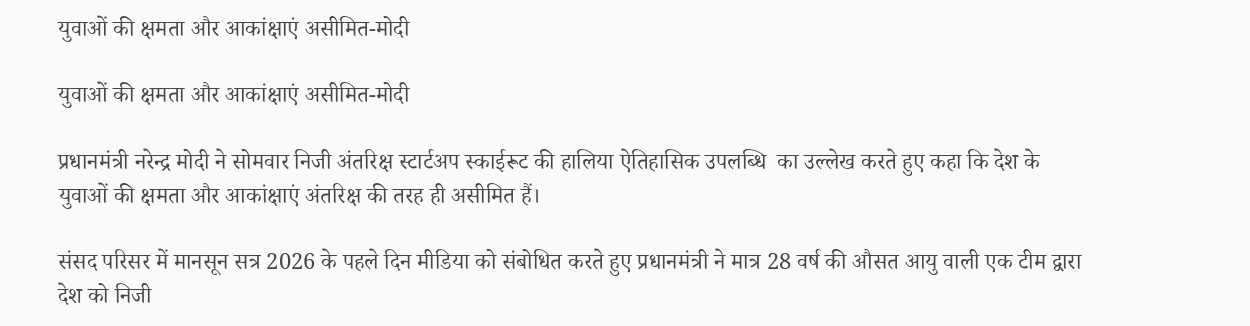युवाओं की क्षमता और आकांक्षाएं असीमित-मोदी

युवाओं की क्षमता और आकांक्षाएं असीमित-मोदी

प्रधानमंत्री नरेन्‍द्र मोदी ने सोमवार निजी अंतरिक्ष स्टार्टअप स्काईरूट की हालिया ऐतिहासिक उपलब्धि  का उल्लेख करते हुए कहा कि देश के युवाओं की क्षमता और आकांक्षाएं अंतरिक्ष की तरह ही असीमित हैं।

संसद परिसर में मानसून सत्र 2026 के पहले दिन मीडिया को संबोधित करते हुए प्रधानमंत्री ने मात्र 28 वर्ष की औसत आयु वाली एक टीम द्वारा देश को निजी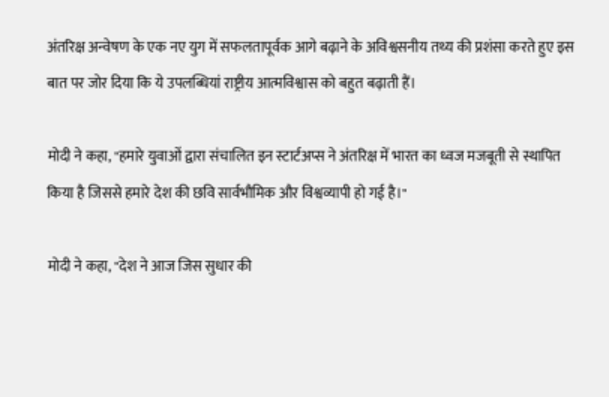अंतरिक्ष अन्वेषण के एक नए युग में सफलतापूर्वक आगे बढ़ाने के अविश्वसनीय तथ्य की प्रशंसा करते हुए इस बात पर जोर दिया कि ये उपलब्धियां राष्ट्रीय आत्मविश्वास को बहुत बढ़ाती हैं।

मोदी ने कहा, "हमारे युवाओं द्वारा संचालित इन स्टार्टअप्स ने अंतरिक्ष में भारत का ध्वज मजबूती से स्थापित किया है जिससे हमारे देश की छवि सार्वभौमिक और विश्वव्यापी हो गई है।"

मोदी ने कहा, "देश ने आज जिस सुधार की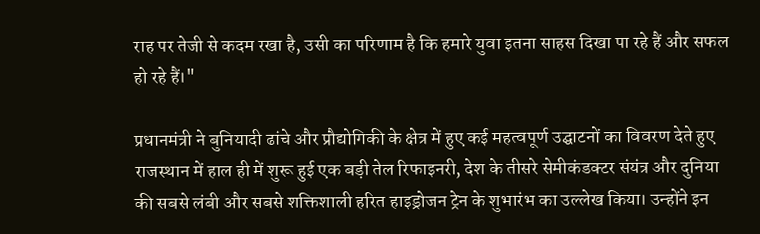राह पर तेजी से कदम रखा है, उसी का परिणाम है कि हमारे युवा इतना साहस दिखा पा रहे हैं और सफल हो रहे हैं।"

प्रधानमंत्री ने बुनियादी ढांचे और प्रौद्योगिकी के क्षेत्र में हुए कई महत्वपूर्ण उद्घाटनों का विवरण देते हुए राजस्थान में हाल ही में शुरू हुई एक बड़ी तेल रिफाइनरी, देश के तीसरे सेमीकंडक्टर संयंत्र और दुनिया की सबसे लंबी और सबसे शक्तिशाली हरित हाइड्रोजन ट्रेन के शुभारंभ का उल्लेख किया। उन्होंने इन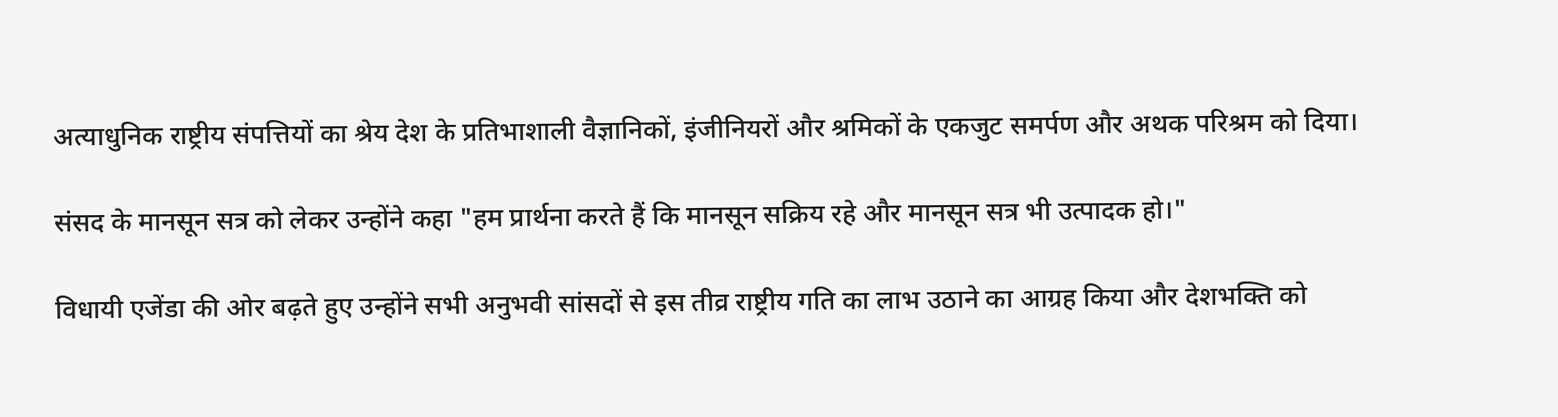अत्याधुनिक राष्ट्रीय संपत्तियों का श्रेय देश के प्रतिभाशाली वैज्ञानिकों, इंजीनियरों और श्रमिकों के एकजुट समर्पण और अथक परिश्रम को दिया।

संसद के मानसून सत्र को लेकर उन्होंने कहा "हम प्रार्थना करते हैं कि मानसून सक्रिय रहे और मानसून सत्र भी उत्पादक हो।"

विधायी एजेंडा की ओर बढ़ते हुए उन्होंने सभी अनुभवी सांसदों से इस तीव्र राष्ट्रीय गति का लाभ उठाने का आग्रह किया और देशभक्ति को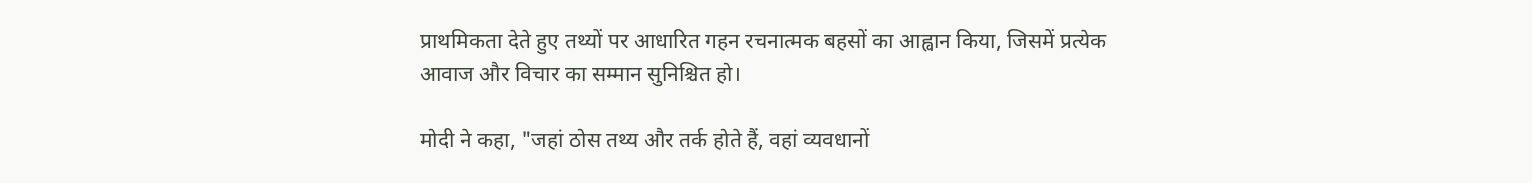प्राथमिकता देते हुए तथ्यों पर आधारित गहन रचनात्मक बहसों का आह्वान किया, जिसमें प्रत्येक आवाज और विचार का सम्मान सुनिश्चित हो।

मोदी ने कहा, "जहां ठोस तथ्य और तर्क होते हैं, वहां व्यवधानों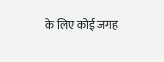के लिए कोई जगह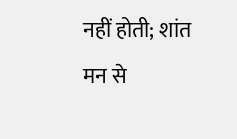नहीं होती; शांत मन से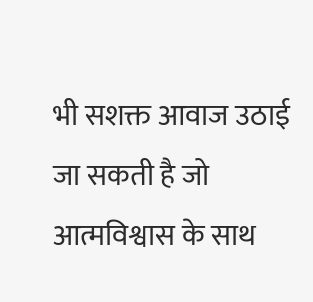भी सशक्त आवाज उठाई जा सकती है जो आत्मविश्वास के साथ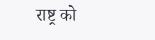राष्ट्र को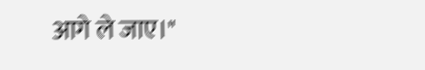आगे ले जाए।"